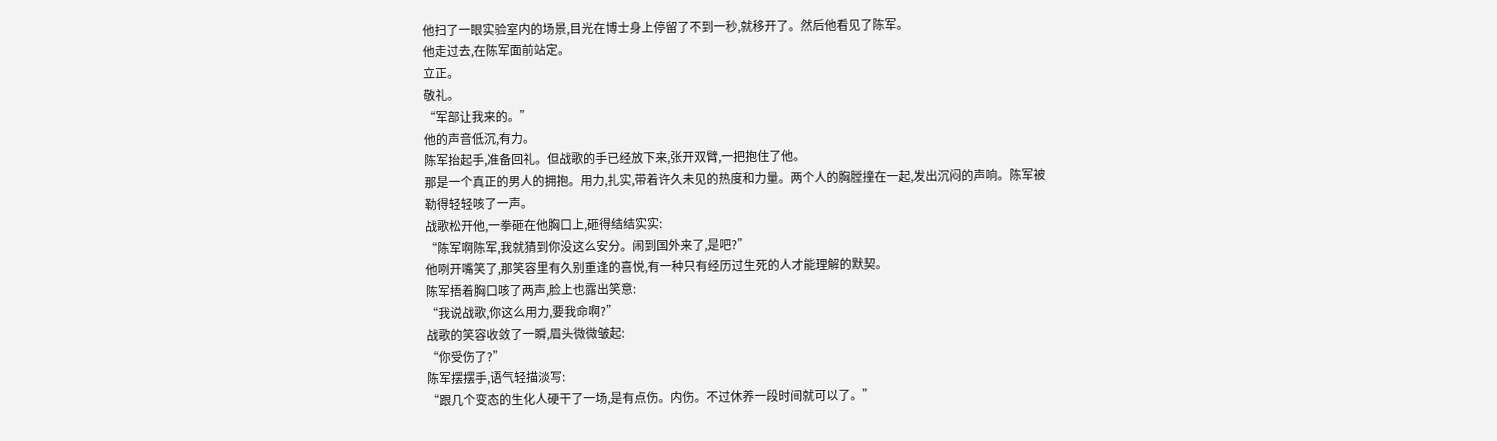他扫了一眼实验室内的场景,目光在博士身上停留了不到一秒,就移开了。然后他看见了陈军。
他走过去,在陈军面前站定。
立正。
敬礼。
“军部让我来的。”
他的声音低沉,有力。
陈军抬起手,准备回礼。但战歌的手已经放下来,张开双臂,一把抱住了他。
那是一个真正的男人的拥抱。用力,扎实,带着许久未见的热度和力量。两个人的胸膛撞在一起,发出沉闷的声响。陈军被勒得轻轻咳了一声。
战歌松开他,一拳砸在他胸口上,砸得结结实实:
“陈军啊陈军,我就猜到你没这么安分。闹到国外来了,是吧?”
他咧开嘴笑了,那笑容里有久别重逢的喜悦,有一种只有经历过生死的人才能理解的默契。
陈军捂着胸口咳了两声,脸上也露出笑意:
“我说战歌,你这么用力,要我命啊?”
战歌的笑容收敛了一瞬,眉头微微皱起:
“你受伤了?”
陈军摆摆手,语气轻描淡写:
“跟几个变态的生化人硬干了一场,是有点伤。内伤。不过休养一段时间就可以了。”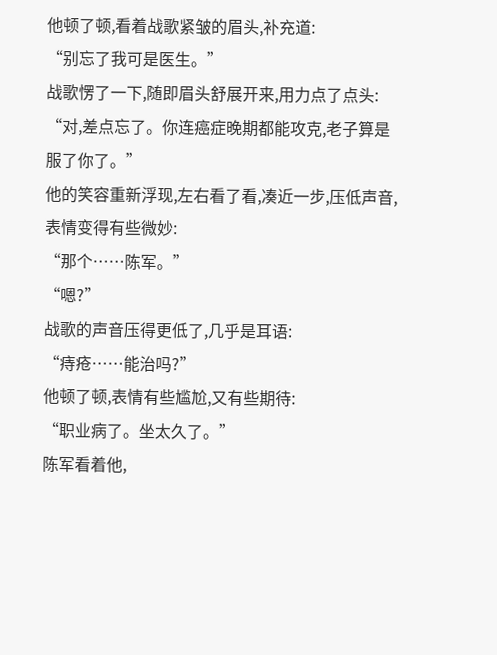他顿了顿,看着战歌紧皱的眉头,补充道:
“别忘了我可是医生。”
战歌愣了一下,随即眉头舒展开来,用力点了点头:
“对,差点忘了。你连癌症晚期都能攻克,老子算是服了你了。”
他的笑容重新浮现,左右看了看,凑近一步,压低声音,表情变得有些微妙:
“那个……陈军。”
“嗯?”
战歌的声音压得更低了,几乎是耳语:
“痔疮……能治吗?”
他顿了顿,表情有些尴尬,又有些期待:
“职业病了。坐太久了。”
陈军看着他,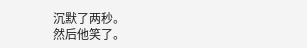沉默了两秒。
然后他笑了。